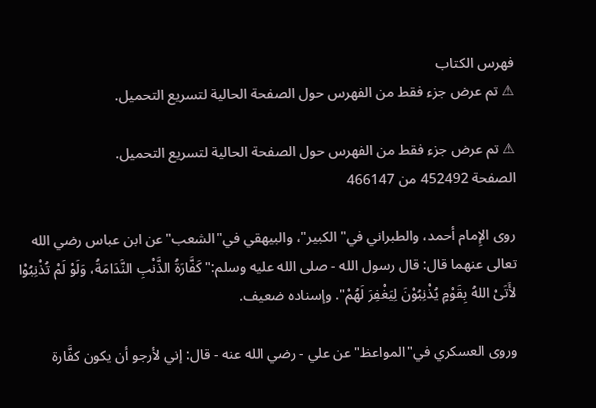فهرس الكتاب
⚠ تم عرض جزء فقط من الفهرس حول الصفحة الحالية لتسريع التحميل.

⚠ تم عرض جزء فقط من الفهرس حول الصفحة الحالية لتسريع التحميل.
الصفحة 452492 من 466147

روى الإِمام أحمد، والطبراني في"الكبير"، والبيهقي في"الشعب"عن ابن عباس رضي الله تعالى عنهما قال: قال رسول الله - صلى الله عليه وسلم:"كَفَّارَةُ الذَّنْبِ النَّدَامَةُ، وَلَوْ لَمْ تُذْنِبُوْا لأَتَىْ اللهُ بِقَوْمٍ يُذْنِبُوْنَ لِيَغْفِرَ لَهُمْ". وإسناده ضعيف.

وروى العسكري في"المواعظ"عن علي - رضي الله عنه - قال: إني لأرجو أن يكون كفَّارة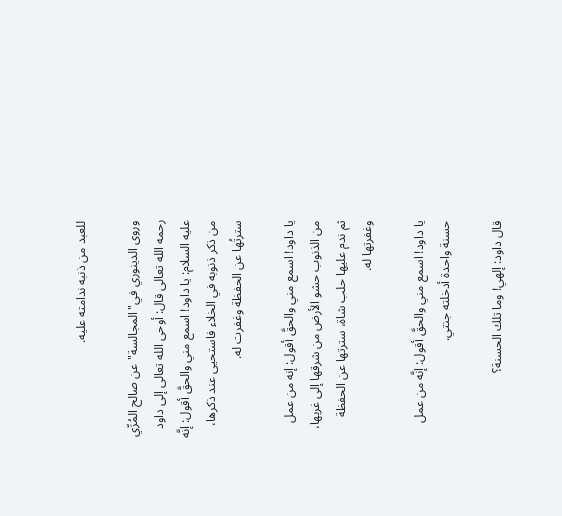للعبد من ذنبه ندامته عليه.

وروى الدينوري في"المجالسة"عن صالح المُرِّي رحمه الله تعالى قال: أوحى الله تعالى إلى داود عليه السلام: يا داود! اسمع مني والحقَّ أقول: إنَّه من ذكر ذنوبه في الخلاء فاستحيى عند ذكرها، سترتُها عن الحفظة وغفرت له.

يا داود! اسمع مني والحقَّ أقول: إنه من عمل من الذنوب حشو الأرض من شرقها إلى غربها، ثم ندم عليها حلب شاة، سترتها عن الحفظة وغفرتها له.

يا داود! اسمع مني والحقَّ أقول: إنَّه من عمل حسنة واحدة أدخلته جنتي.

قال داود: إلهي! وما تلك الحسنة؟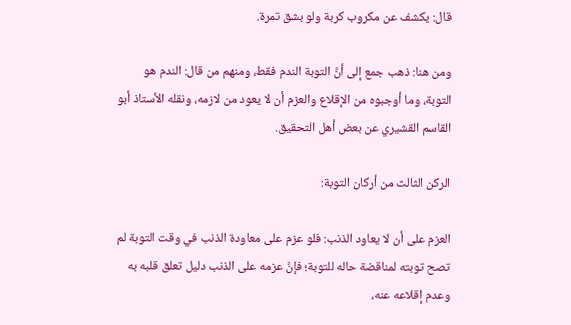قال: يكشف عن مكروب كربة ولو بشق تمرة.

ومن هنا: ذهب جمع إلى أنَّ التوبة الندم فقط، ومنهم من قال: الندم هو التوبة، وما أوجبوه من الإقلاع والعزم أن لا يعود من لازمه، ونقله الأستاذ أبو القاسم القشيري عن بعض أهل التحقيق.

الركن الثالث من أركان التوبة:

العزم على أن لا يعاود الذنب: فلو عزم على معاودة الذنب في وقت التوبة لم تصح توبته لمناقضة حاله للتوبة؛ فإنَّ عزمه على الذنب دليل تعلق قلبه به وعدم إقلاعه عنه،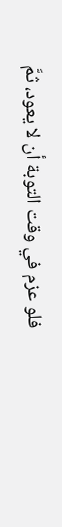فلو عزم في وقت التوبة أن لا يعود، ثمَّ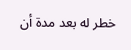خطر له بعد مدة أن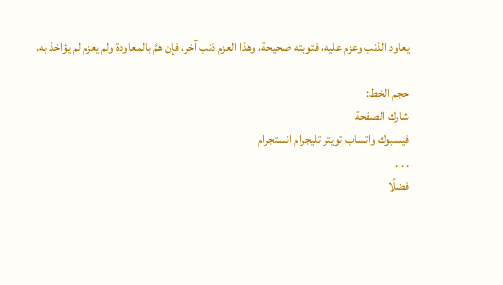يعاود الذنب وعزم عليه، فتوبته صحيحة، وهذا العزم ذنب آخر، فإن همَّ بالمعاودة ولم يعزم لم يؤاخذ به.

حجم الخط:
شارك الصفحة
فيسبوك واتساب تويتر تليجرام انستجرام
. . .
فضلًا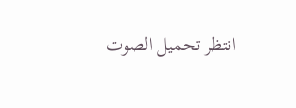انتظر تحميل الصوت